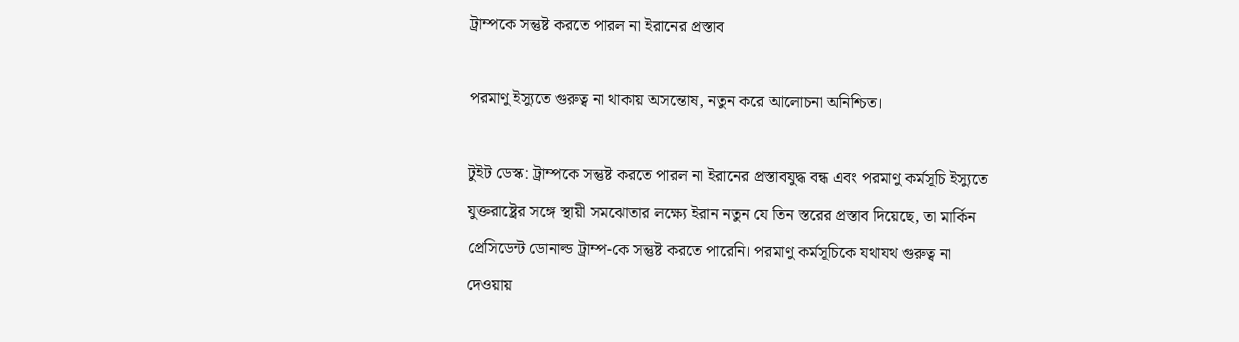ট্রাম্পকে সন্তুষ্ট করতে পারল না ইরানের প্রস্তাব

পরমাণু ইস্যুতে গুরুত্ব না থাকায় অসন্তোষ, নতুন করে আলোচনা অনিশ্চিত।

টুইট ডেস্ক: ট্রাম্পকে সন্তুষ্ট করতে পারল না ইরানের প্রস্তাবযুদ্ধ বন্ধ এবং পরমাণু কর্মসূচি ইস্যুতে যুক্তরাষ্ট্রের সঙ্গে স্থায়ী সমঝোতার লক্ষ্যে ইরান নতুন যে তিন স্তরের প্রস্তাব দিয়েছে, তা মার্কিন প্রেসিডেন্ট ডোনাল্ড ট্রাম্প-কে সন্তুষ্ট করতে পারেনি। পরমাণু কর্মসূচিকে যথাযথ গুরুত্ব না দেওয়ায়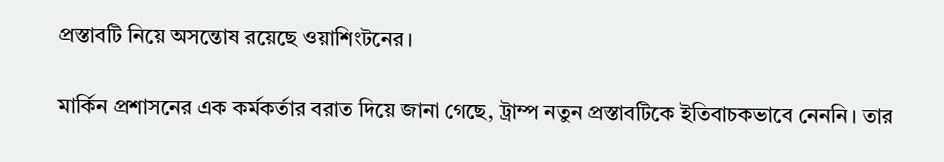প্রস্তাবটি নিয়ে অসন্তোষ রয়েছে ওয়াশিংটনের।

মার্কিন প্রশাসনের এক কর্মকর্তার বরাত দিয়ে জানা গেছে, ট্রাম্প নতুন প্রস্তাবটিকে ইতিবাচকভাবে নেননি। তার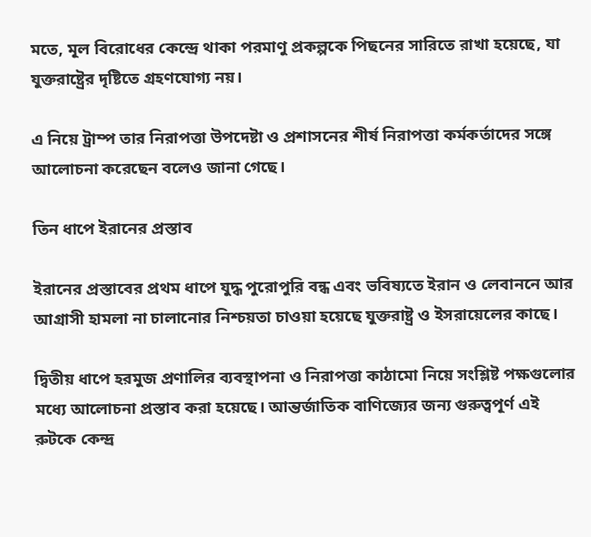মতে, মূল বিরোধের কেন্দ্রে থাকা পরমাণু প্রকল্পকে পিছনের সারিতে রাখা হয়েছে, যা যুক্তরাষ্ট্রের দৃষ্টিতে গ্রহণযোগ্য নয়।

এ নিয়ে ট্রাম্প তার নিরাপত্তা উপদেষ্টা ও প্রশাসনের শীর্ষ নিরাপত্তা কর্মকর্তাদের সঙ্গে আলোচনা করেছেন বলেও জানা গেছে।

তিন ধাপে ইরানের প্রস্তাব

ইরানের প্রস্তাবের প্রথম ধাপে যুদ্ধ পুরোপুরি বন্ধ এবং ভবিষ্যতে ইরান ও লেবাননে আর আগ্রাসী হামলা না চালানোর নিশ্চয়তা চাওয়া হয়েছে যুক্তরাষ্ট্র ও ইসরায়েলের কাছে।

দ্বিতীয় ধাপে হরমুজ প্রণালির ব্যবস্থাপনা ও নিরাপত্তা কাঠামো নিয়ে সংশ্লিষ্ট পক্ষগুলোর মধ্যে আলোচনা প্রস্তাব করা হয়েছে। আন্তর্জাতিক বাণিজ্যের জন্য গুরুত্বপূর্ণ এই রুটকে কেন্দ্র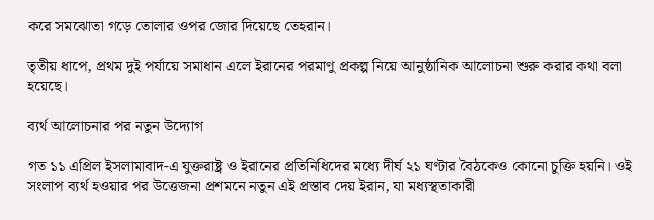করে সমঝোতা গড়ে তোলার ওপর জোর দিয়েছে তেহরান।

তৃতীয় ধাপে, প্রথম দুই পর্যায়ে সমাধান এলে ইরানের পরমাণু প্রকল্প নিয়ে আনুষ্ঠানিক আলোচনা শুরু করার কথা বলা হয়েছে।

ব্যর্থ আলোচনার পর নতুন উদ্যোগ

গত ১১ এপ্রিল ইসলামাবাদ-এ যুক্তরাষ্ট্র ও ইরানের প্রতিনিধিদের মধ্যে দীর্ঘ ২১ ঘণ্টার বৈঠকেও কোনো চুক্তি হয়নি। ওই সংলাপ ব্যর্থ হওয়ার পর উত্তেজনা প্রশমনে নতুন এই প্রস্তাব দেয় ইরান, যা মধ্যস্থতাকারী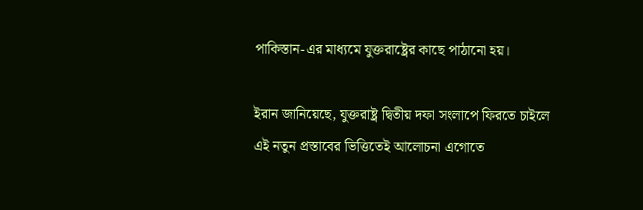পাকিস্তান-এর মাধ্যমে যুক্তরাষ্ট্রের কাছে পাঠানো হয়।

ইরান জানিয়েছে, যুক্তরাষ্ট্র দ্বিতীয় দফা সংলাপে ফিরতে চাইলে এই নতুন প্রস্তাবের ভিত্তিতেই আলোচনা এগোতে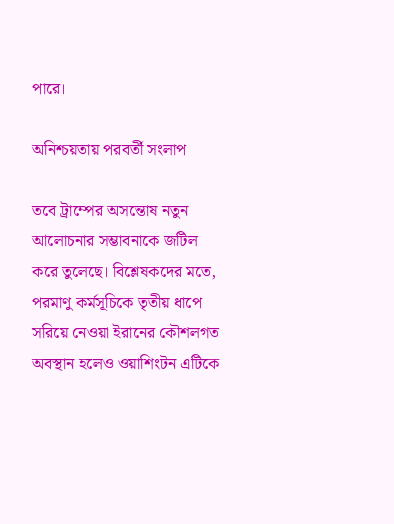পারে।

অনিশ্চয়তায় পরবর্তী সংলাপ

তবে ট্রাম্পের অসন্তোষ নতুন আলোচনার সম্ভাবনাকে জটিল করে তুলেছে। বিশ্লেষকদের মতে, পরমাণু কর্মসূচিকে তৃতীয় ধাপে সরিয়ে নেওয়া ইরানের কৌশলগত অবস্থান হলেও ওয়াশিংটন এটিকে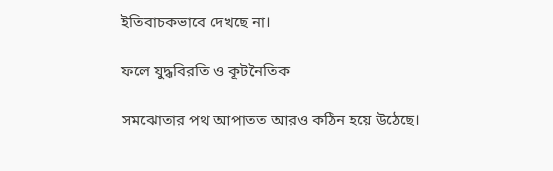ইতিবাচকভাবে দেখছে না।

ফলে যুদ্ধবিরতি ও কূটনৈতিক

সমঝোতার পথ আপাতত আরও কঠিন হয়ে উঠেছে।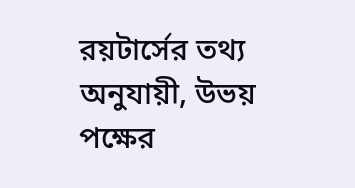রয়টার্সের তথ্য অনুযায়ী, উভয় পক্ষের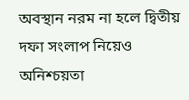অবস্থান নরম না হলে দ্বিতীয় দফা সংলাপ নিয়েও অনিশ্চয়তা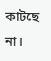কাটছে না।